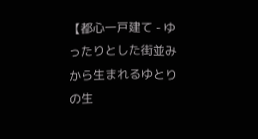【都心一戸建て - ゆったりとした街並みから生まれるゆとりの生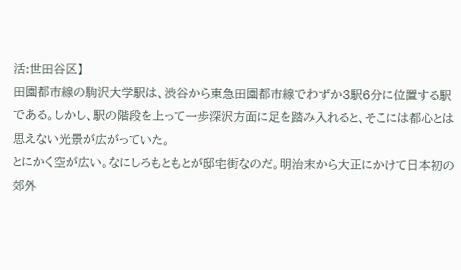活:世田谷区】
田園都市線の駒沢大学駅は、渋谷から東急田園都市線でわずか3駅6分に位置する駅である。しかし、駅の階段を上って一歩深沢方面に足を踏み入れると、そこには都心とは思えない光景が広がっていた。
とにかく空が広い。なにしろもともとが邸宅街なのだ。明治末から大正にかけて日本初の郊外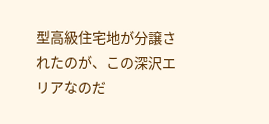型高級住宅地が分譲されたのが、この深沢エリアなのだ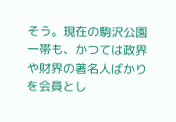そう。現在の駒沢公園一帯も、かつては政界や財界の著名人ばかりを会員とし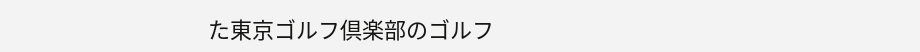た東京ゴルフ倶楽部のゴルフ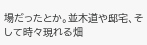場だったとか。並木道や邸宅、そして時々現れる畑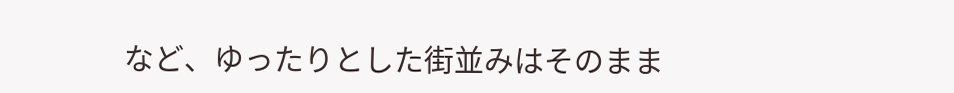など、ゆったりとした街並みはそのまま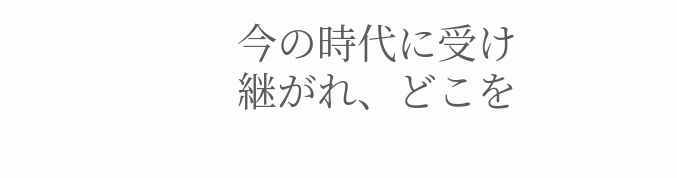今の時代に受け継がれ、どこを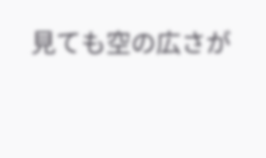見ても空の広さが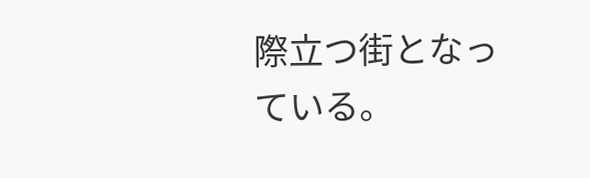際立つ街となっている。